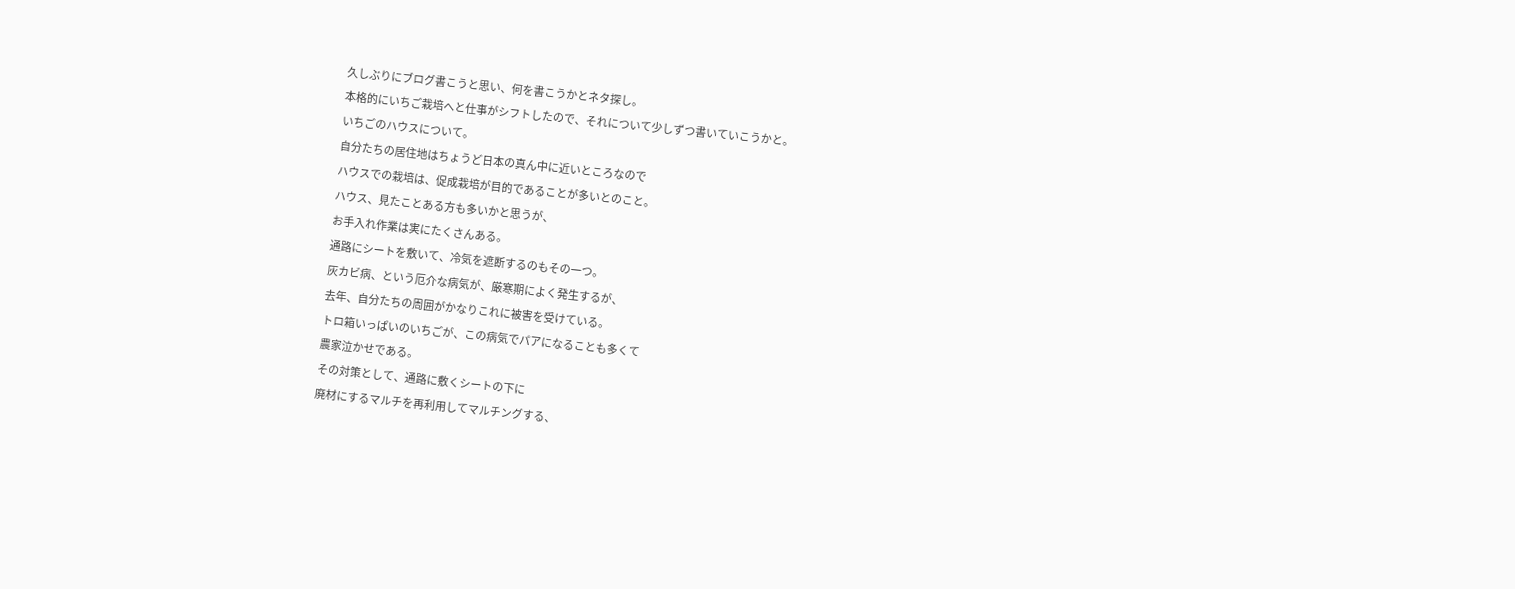久しぶりにブログ書こうと思い、何を書こうかとネタ探し。
本格的にいちご栽培へと仕事がシフトしたので、それについて少しずつ書いていこうかと。
いちごのハウスについて。
自分たちの居住地はちょうど日本の真ん中に近いところなので
ハウスでの栽培は、促成栽培が目的であることが多いとのこと。
ハウス、見たことある方も多いかと思うが、
お手入れ作業は実にたくさんある。
通路にシートを敷いて、冷気を遮断するのもその一つ。
灰カビ病、という厄介な病気が、厳寒期によく発生するが、
去年、自分たちの周囲がかなりこれに被害を受けている。
トロ箱いっぱいのいちごが、この病気でパアになることも多くて
農家泣かせである。
その対策として、通路に敷くシートの下に
廃材にするマルチを再利用してマルチングする、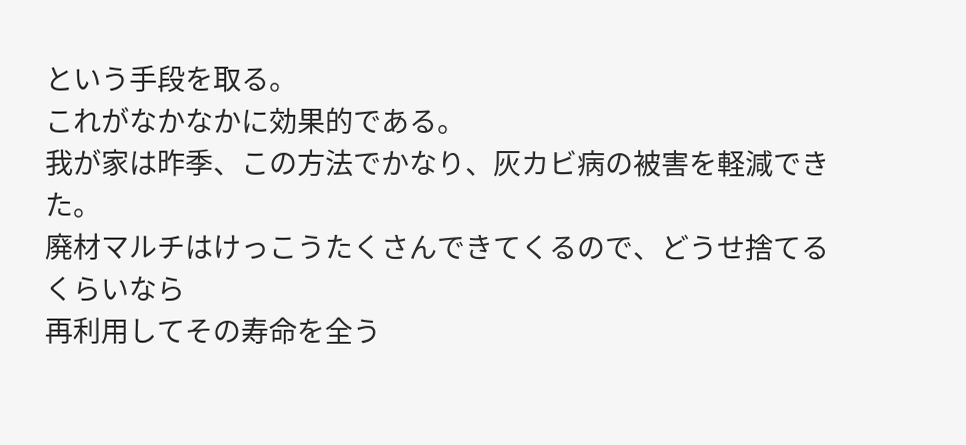という手段を取る。
これがなかなかに効果的である。
我が家は昨季、この方法でかなり、灰カビ病の被害を軽減できた。
廃材マルチはけっこうたくさんできてくるので、どうせ捨てるくらいなら
再利用してその寿命を全う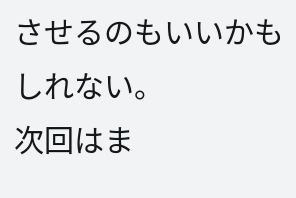させるのもいいかもしれない。
次回はま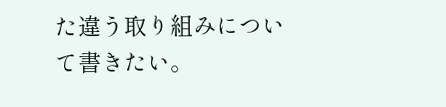た違う取り組みについて書きたい。